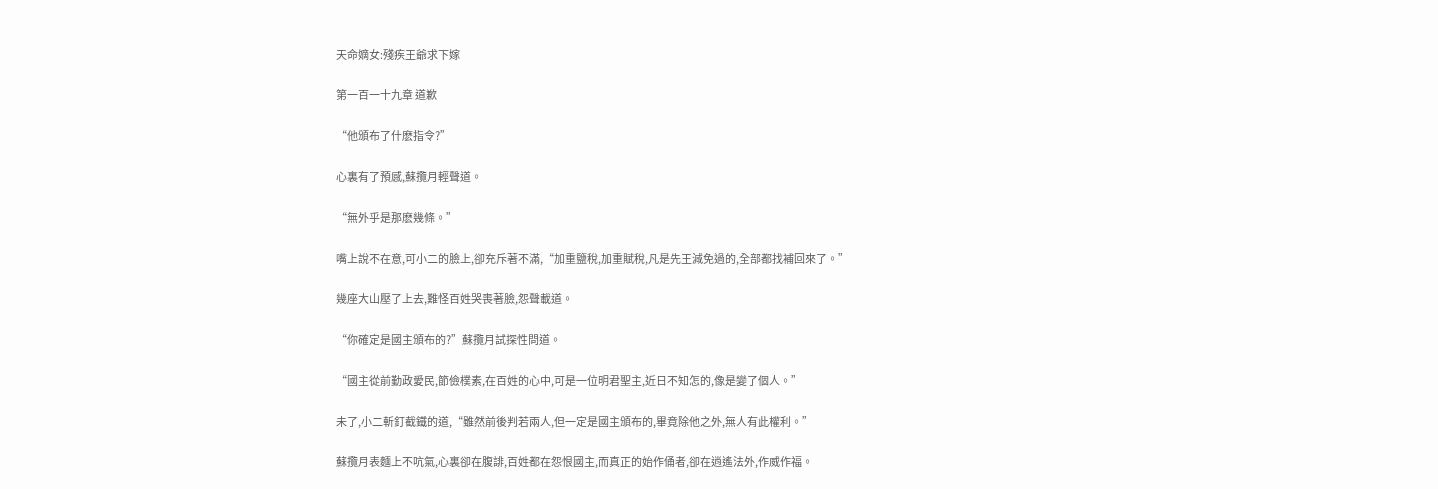天命嫡女:殘疾王爺求下嫁

第一百一十九章 道歉

“他頒布了什麽指令?”

心裏有了預感,蘇攬月輕聲道。

“無外乎是那麽幾條。”

嘴上說不在意,可小二的臉上,卻充斥著不滿,“加重鹽稅,加重賦稅,凡是先王減免過的,全部都找補回來了。”

幾座大山壓了上去,難怪百姓哭喪著臉,怨聲載道。

“你確定是國主頒布的?”蘇攬月試探性問道。

“國主從前勤政愛民,節儉樸素,在百姓的心中,可是一位明君聖主,近日不知怎的,像是變了個人。”

未了,小二斬釘截鐵的道,“雖然前後判若兩人,但一定是國主頒布的,畢竟除他之外,無人有此權利。”

蘇攬月表麵上不吭氣,心裏卻在腹誹,百姓都在怨恨國主,而真正的始作俑者,卻在逍遙法外,作威作福。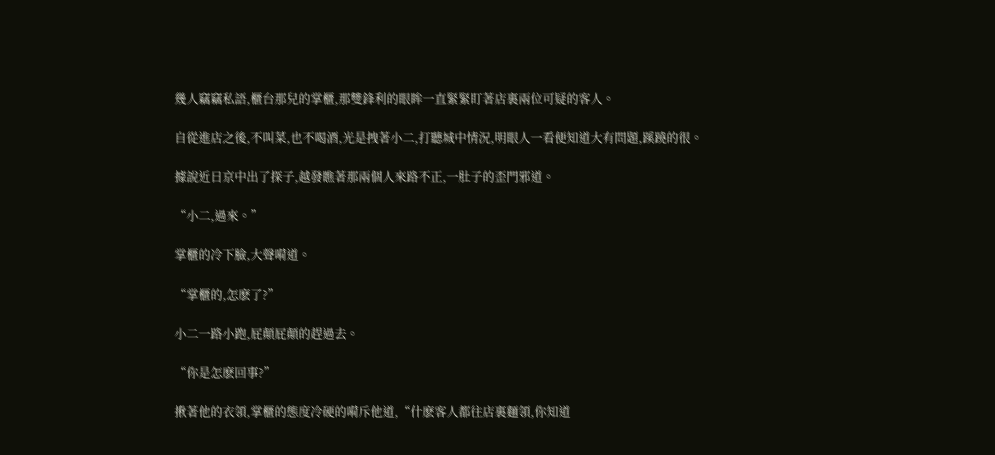幾人竊竊私語,櫃台那兒的掌櫃,那雙鋒利的眼眸一直緊緊盯著店裏兩位可疑的客人。

自從進店之後,不叫菜,也不喝酒,光是拽著小二,打聽城中情況,明眼人一看便知道大有問題,蹊蹺的很。

據說近日京中出了探子,越發瞧著那兩個人來路不正,一肚子的歪門邪道。

“小二,過來。”

掌櫃的冷下臉,大聲嗬道。

“掌櫃的,怎麽了?”

小二一路小跑,屁顛屁顛的趕過去。

“你是怎麽回事?”

揪著他的衣領,掌櫃的態度冷硬的嗬斥他道,“什麽客人都往店裏麵領,你知道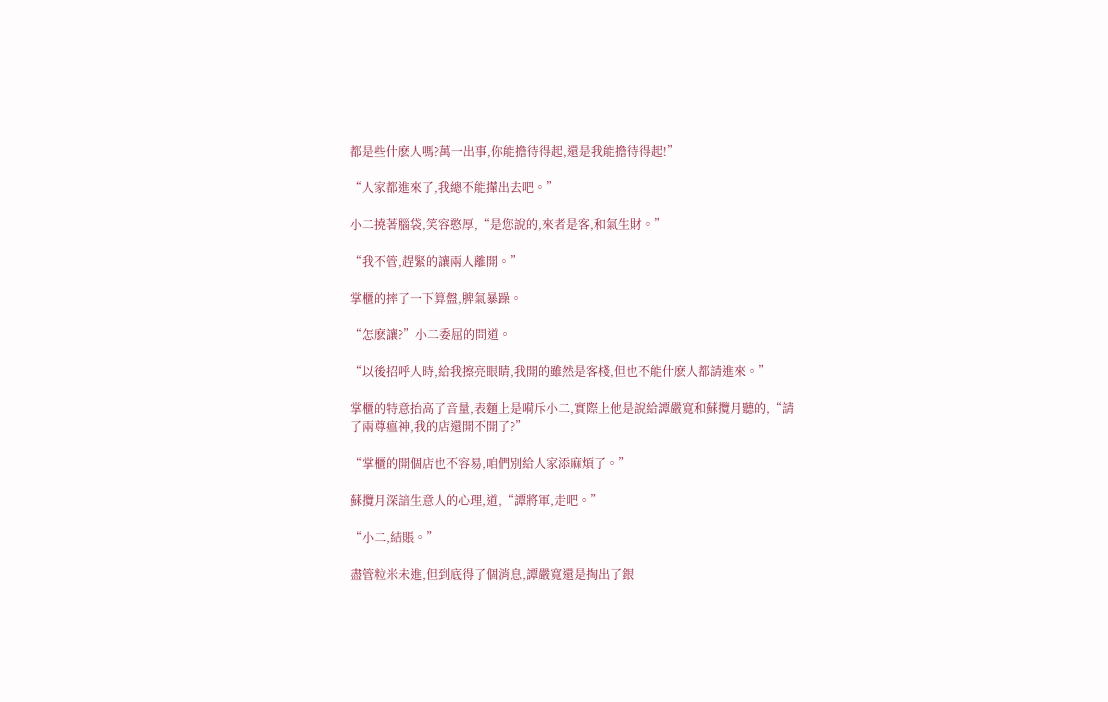都是些什麽人嗎?萬一出事,你能擔待得起,還是我能擔待得起!”

“人家都進來了,我總不能攆出去吧。”

小二撓著腦袋,笑容憨厚,“是您說的,來者是客,和氣生財。”

“我不管,趕緊的讓兩人離開。”

掌櫃的摔了一下算盤,脾氣暴躁。

“怎麽讓?”小二委屈的問道。

“以後招呼人時,給我擦亮眼睛,我開的雖然是客棧,但也不能什麽人都請進來。”

掌櫃的特意抬高了音量,表麵上是嗬斥小二,實際上他是說給譚嚴寬和蘇攬月聽的,“請了兩尊瘟神,我的店還開不開了?”

“掌櫃的開個店也不容易,咱們別給人家添麻煩了。”

蘇攬月深諳生意人的心理,道,“譚將軍,走吧。”

“小二,結賬。”

盡管粒米未進,但到底得了個消息,譚嚴寬還是掏出了銀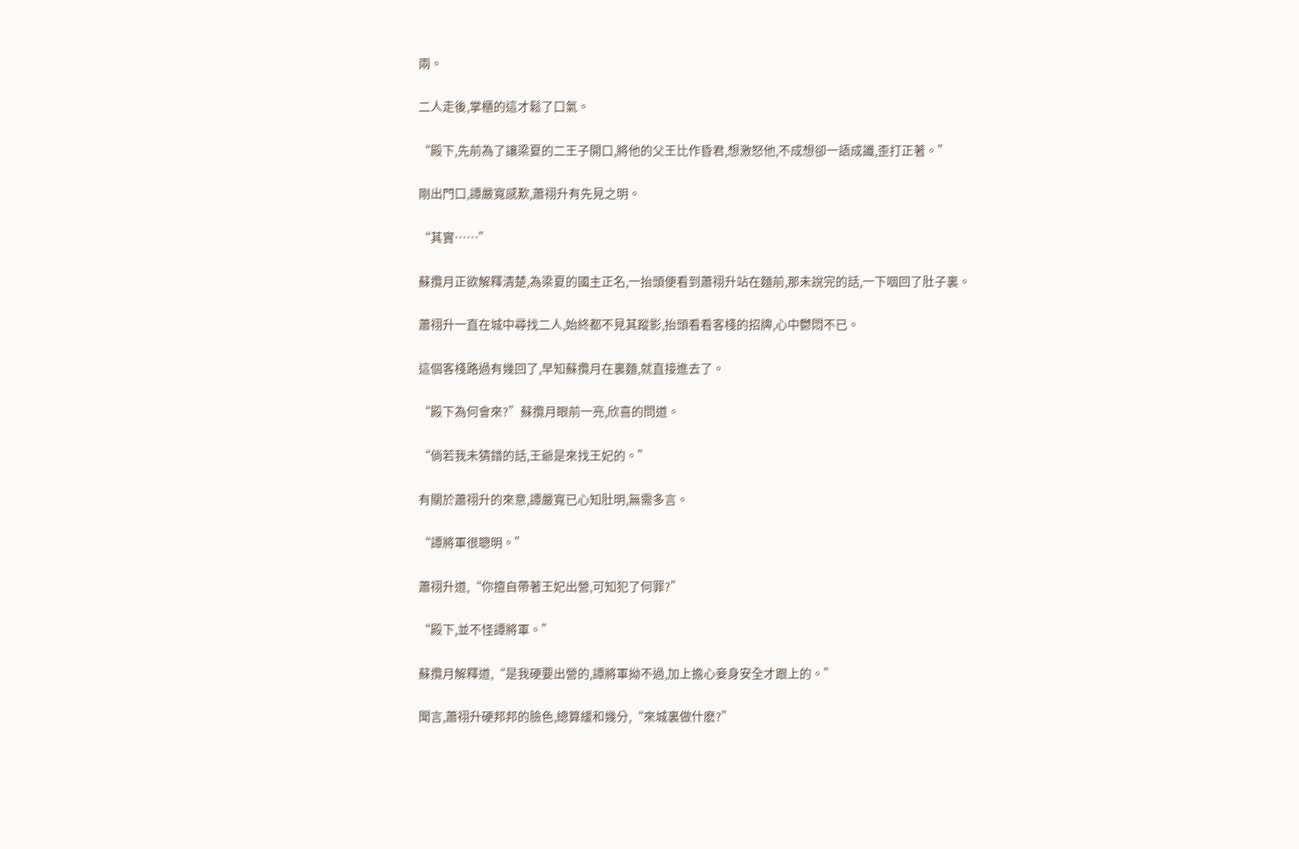兩。

二人走後,掌櫃的這才鬆了口氣。

“殿下,先前為了讓梁夏的二王子開口,將他的父王比作昏君,想激怒他,不成想卻一語成讖,歪打正著。”

剛出門口,譚嚴寬感歎,蕭祤升有先見之明。

“其實……”

蘇攬月正欲解釋清楚,為梁夏的國主正名,一抬頭便看到蕭祤升站在麵前,那未說完的話,一下咽回了肚子裏。

蕭祤升一直在城中尋找二人,始終都不見其蹤影,抬頭看看客棧的招牌,心中鬱悶不已。

這個客棧路過有幾回了,早知蘇攬月在裏麵,就直接進去了。

“殿下為何會來?”蘇攬月眼前一亮,欣喜的問道。

“倘若我未猜錯的話,王爺是來找王妃的。”

有關於蕭祤升的來意,譚嚴寬已心知肚明,無需多言。

“譚將軍很聰明。”

蕭祤升道,“你擅自帶著王妃出營,可知犯了何罪?”

“殿下,並不怪譚將軍。”

蘇攬月解釋道,“是我硬要出營的,譚將軍拗不過,加上擔心妾身安全才跟上的。”

聞言,蕭祤升硬邦邦的臉色,總算緩和幾分,“來城裏做什麽?”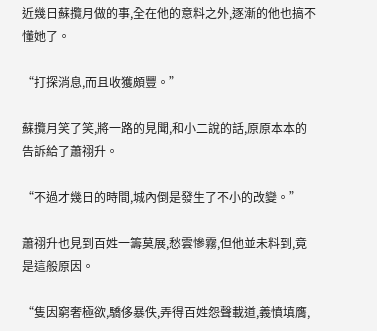近幾日蘇攬月做的事,全在他的意料之外,逐漸的他也搞不懂她了。

“打探消息,而且收獲頗豐。”

蘇攬月笑了笑,將一路的見聞,和小二說的話,原原本本的告訴給了蕭祤升。

“不過才幾日的時間,城內倒是發生了不小的改變。”

蕭祤升也見到百姓一籌莫展,愁雲慘霧,但他並未料到,竟是這般原因。

“隻因窮奢極欲,驕侈暴佚,弄得百姓怨聲載道,義憤填膺,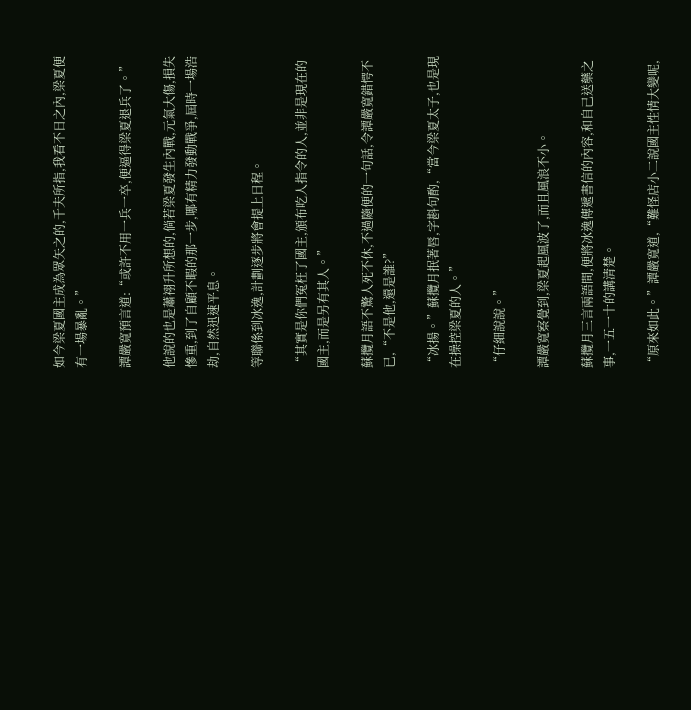如今梁夏國主成為眾矢之的,千夫所指,我看不日之內,梁夏便有一場暴亂。”

譚嚴寬預言道:“或許不用一兵一卒,便逼得梁夏退兵了。”

他說的也是蕭祤升所想的,倘若梁夏發生內戰,元氣大傷,損失慘重,到了自顧不暇的那一步,哪有精力發動戰爭,屆時一場浩劫,自然迅速平息。

等聯係到冰逸,計劃逐步將會提上日程。

“其實是你們冤枉了國主,頒布吃人指令的人,並非是現在的國主,而是另有其人。”

蘇攬月語不驚人死不休,不過隨便的一句話,令譚嚴寬錯愕不已,“不是他,還是誰?”

“冰揚。”蘇攬月抿著唇,字斟句酌,“當今梁夏太子,也是現在操控梁夏的人。”

“仔細說說。”

譚嚴寬察覺到,梁夏起風波了,而且風浪不小。

蘇攬月三言兩語間,便將冰逸傳遞書信的內容,和自己送藥之事,一五一十的講清楚。

“原來如此。”譚嚴寬道,“難怪店小二說國主性情大變呢,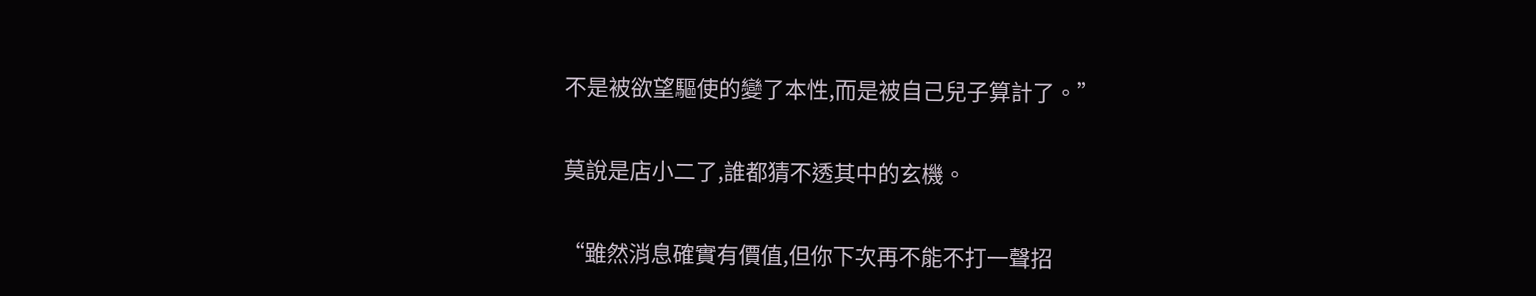不是被欲望驅使的變了本性,而是被自己兒子算計了。”

莫說是店小二了,誰都猜不透其中的玄機。

“雖然消息確實有價值,但你下次再不能不打一聲招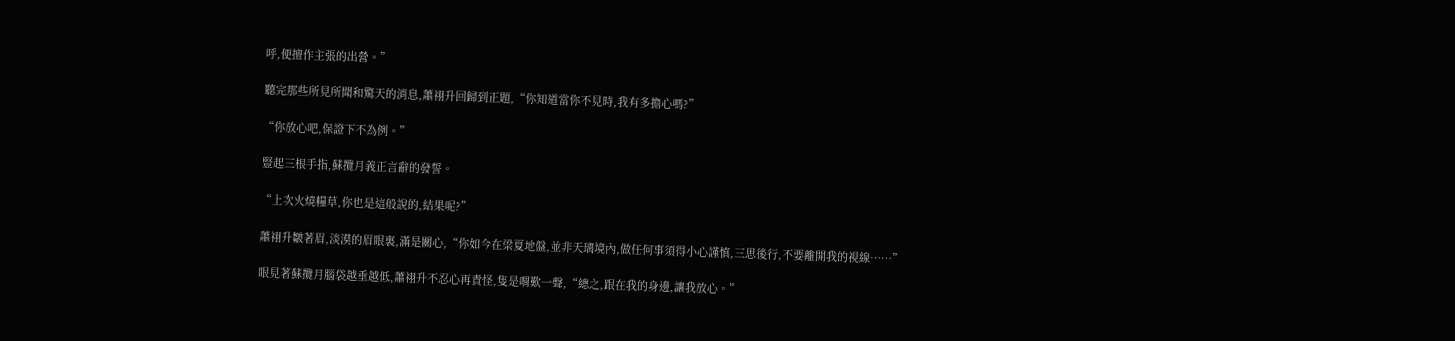呼,便擅作主張的出營。”

聽完那些所見所聞和驚天的消息,蕭祤升回歸到正題,“你知道當你不見時,我有多擔心嗎?”

“你放心吧,保證下不為例。”

豎起三根手指,蘇攬月義正言辭的發誓。

“上次火燒糧草,你也是這般說的,結果呢?”

蕭祤升皺著眉,淡漠的眉眼裏,滿是關心,“你如今在梁夏地盤,並非天璃境內,做任何事須得小心謹慎,三思後行,不要離開我的視線……”

眼見著蘇攬月腦袋越垂越低,蕭祤升不忍心再責怪,隻是喟歎一聲,“總之,跟在我的身邊,讓我放心。”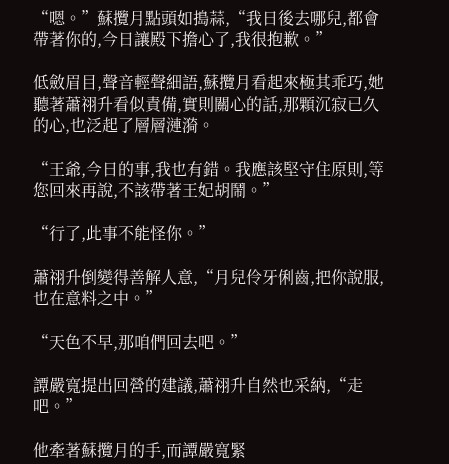“嗯。”蘇攬月點頭如搗蒜,“我日後去哪兒,都會帶著你的,今日讓殿下擔心了,我很抱歉。”

低斂眉目,聲音輕聲細語,蘇攬月看起來極其乖巧,她聽著蕭祤升看似責備,實則關心的話,那顆沉寂已久的心,也泛起了層層漣漪。

“王爺,今日的事,我也有錯。我應該堅守住原則,等您回來再說,不該帶著王妃胡鬧。”

“行了,此事不能怪你。”

蕭祤升倒變得善解人意,“月兒伶牙俐齒,把你說服,也在意料之中。”

“天色不早,那咱們回去吧。”

譚嚴寬提出回營的建議,蕭祤升自然也采納,“走吧。”

他牽著蘇攬月的手,而譚嚴寬緊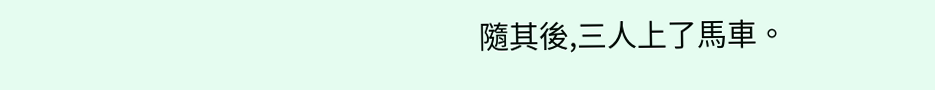隨其後,三人上了馬車。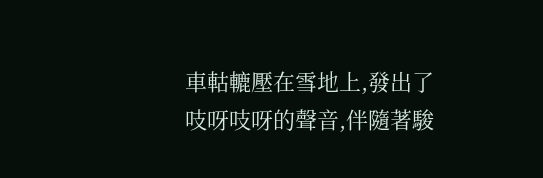車軲轆壓在雪地上,發出了吱呀吱呀的聲音,伴隨著駿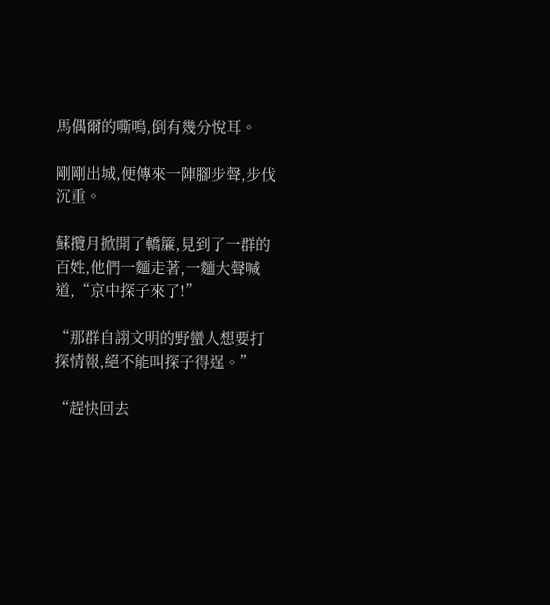馬偶爾的嘶鳴,倒有幾分悅耳。

剛剛出城,便傳來一陣腳步聲,步伐沉重。

蘇攬月掀開了轎簾,見到了一群的百姓,他們一麵走著,一麵大聲喊道,“京中探子來了!”

“那群自詡文明的野蠻人想要打探情報,絕不能叫探子得逞。”

“趕快回去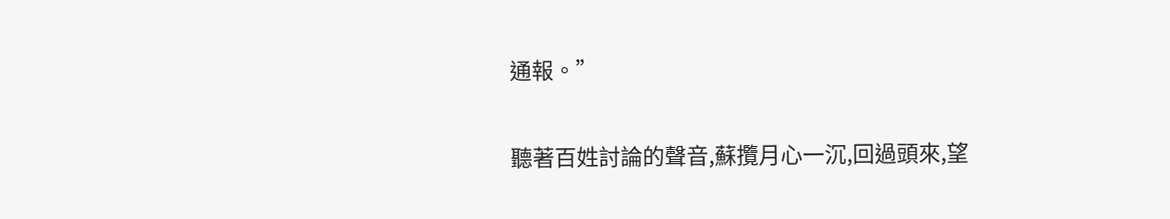通報。”

聽著百姓討論的聲音,蘇攬月心一沉,回過頭來,望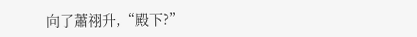向了蕭祤升,“殿下?”